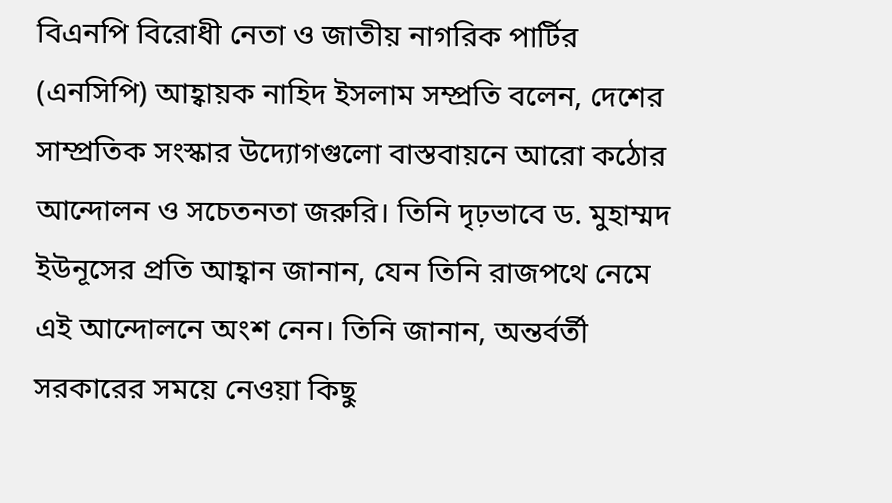বিএনপি বিরোধী নেতা ও জাতীয় নাগরিক পার্টির (এনসিপি) আহ্বায়ক নাহিদ ইসলাম সম্প্রতি বলেন, দেশের সাম্প্রতিক সংস্কার উদ্যোগগুলো বাস্তবায়নে আরো কঠোর আন্দোলন ও সচেতনতা জরুরি। তিনি দৃঢ়ভাবে ড. মুহাম্মদ ইউনূসের প্রতি আহ্বান জানান, যেন তিনি রাজপথে নেমে এই আন্দোলনে অংশ নেন। তিনি জানান, অন্তর্বর্তী সরকারের সময়ে নেওয়া কিছু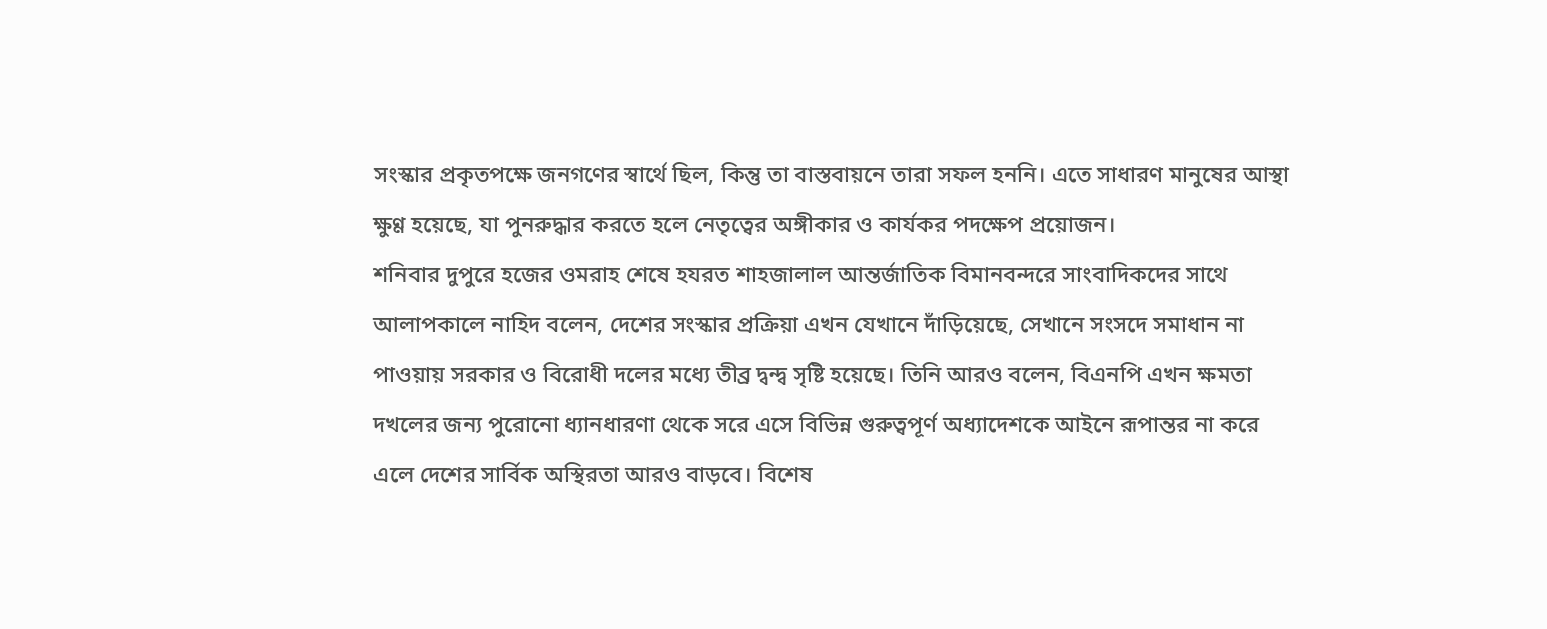সংস্কার প্রকৃতপক্ষে জনগণের স্বার্থে ছিল, কিন্তু তা বাস্তবায়নে তারা সফল হননি। এতে সাধারণ মানুষের আস্থা ক্ষুণ্ণ হয়েছে, যা পুনরুদ্ধার করতে হলে নেতৃত্বের অঙ্গীকার ও কার্যকর পদক্ষেপ প্রয়োজন।
শনিবার দুপুরে হজের ওমরাহ শেষে হযরত শাহজালাল আন্তর্জাতিক বিমানবন্দরে সাংবাদিকদের সাথে আলাপকালে নাহিদ বলেন, দেশের সংস্কার প্রক্রিয়া এখন যেখানে দাঁড়িয়েছে, সেখানে সংসদে সমাধান না পাওয়ায় সরকার ও বিরোধী দলের মধ্যে তীব্র দ্বন্দ্ব সৃষ্টি হয়েছে। তিনি আরও বলেন, বিএনপি এখন ক্ষমতা দখলের জন্য পুরোনো ধ্যানধারণা থেকে সরে এসে বিভিন্ন গুরুত্বপূর্ণ অধ্যাদেশকে আইনে রূপান্তর না করে এলে দেশের সার্বিক অস্থিরতা আরও বাড়বে। বিশেষ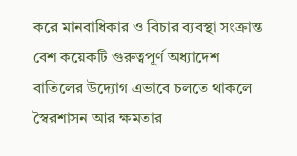করে মানবাধিকার ও বিচার ব্যবস্থা সংক্রান্ত বেশ কয়েকটি গুরুত্বপূর্ণ অধ্যাদেশ বাতিলের উদ্যোগ এভাবে চলতে থাকলে স্বৈরশাসন আর ক্ষমতার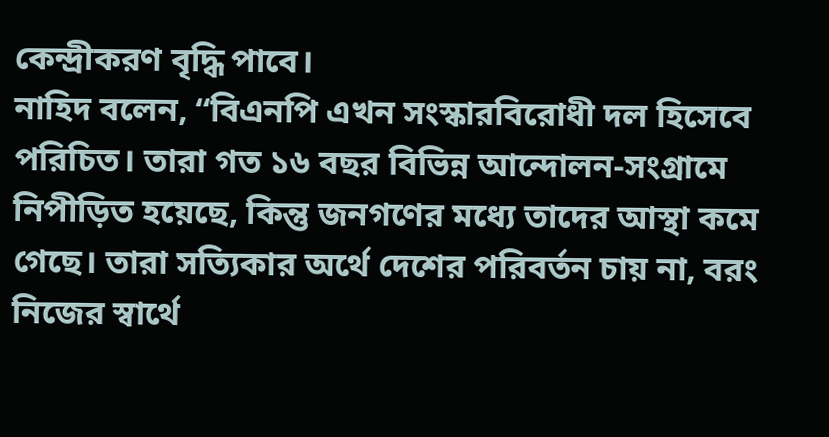কেন্দ্রীকরণ বৃদ্ধি পাবে।
নাহিদ বলেন, “বিএনপি এখন সংস্কারবিরোধী দল হিসেবে পরিচিত। তারা গত ১৬ বছর বিভিন্ন আন্দোলন-সংগ্রামে নিপীড়িত হয়েছে, কিন্তু জনগণের মধ্যে তাদের আস্থা কমে গেছে। তারা সত্যিকার অর্থে দেশের পরিবর্তন চায় না, বরং নিজের স্বার্থে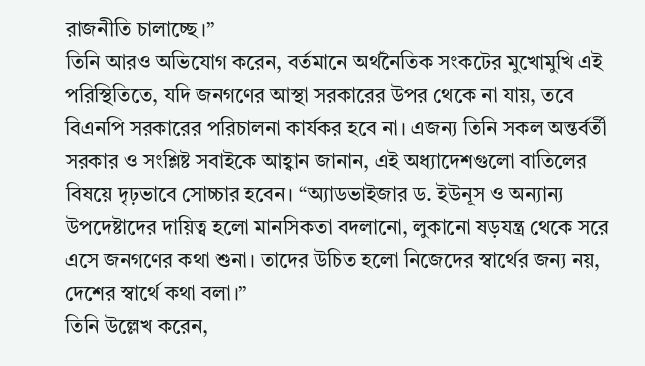রাজনীতি চালাচ্ছে।”
তিনি আরও অভিযোগ করেন, বর্তমানে অর্থনৈতিক সংকটের মুখোমুখি এই পরিস্থিতিতে, যদি জনগণের আস্থা সরকারের উপর থেকে না যায়, তবে বিএনপি সরকারের পরিচালনা কার্যকর হবে না। এজন্য তিনি সকল অন্তর্বর্তী সরকার ও সংশ্লিষ্ট সবাইকে আহ্বান জানান, এই অধ্যাদেশগুলো বাতিলের বিষয়ে দৃঢ়ভাবে সোচ্চার হবেন। “অ্যাডভাইজার ড. ইউনূস ও অন্যান্য উপদেষ্টাদের দায়িত্ব হলো মানসিকতা বদলানো, লুকানো ষড়যন্ত্র থেকে সরে এসে জনগণের কথা শুনা। তাদের উচিত হলো নিজেদের স্বার্থের জন্য নয়, দেশের স্বার্থে কথা বলা।”
তিনি উল্লেখ করেন,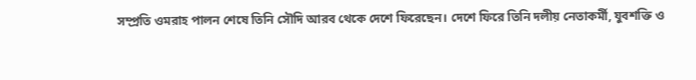সম্প্রতি ওমরাহ পালন শেষে তিনি সৌদি আরব থেকে দেশে ফিরেছেন। দেশে ফিরে তিনি দলীয় নেতাকর্মী, যুবশক্তি ও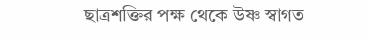ছাত্রশক্তির পক্ষ থেকে উষ্ণ স্বাগত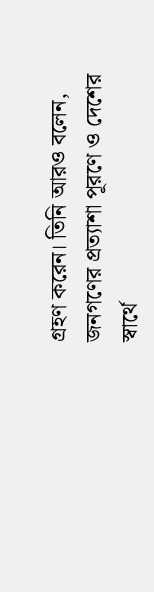গ্রহণ করেন। তিনি আরও বলেন, জনগণের প্রত্যাশা পূরণে ও দেশের স্বার্থে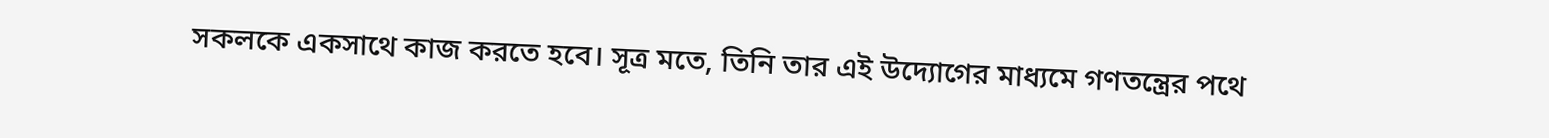সকলকে একসাথে কাজ করতে হবে। সূত্র মতে, তিনি তার এই উদ্যোগের মাধ্যমে গণতন্ত্রের পথে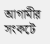আগামীর সংকটে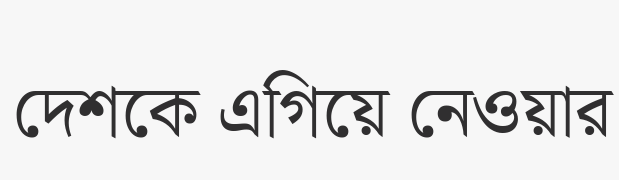দেশকে এগিয়ে নেওয়ার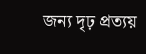জন্য দৃঢ় প্রত্যয়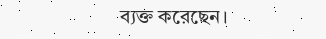ব্যক্ত করেছেন।